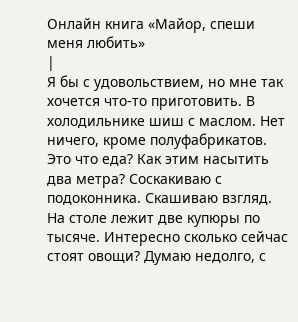Онлайн книга «Майор, спеши меня любить»
|
Я бы с удовольствием, но мне так хочется что-то приготовить. В холодильнике шиш с маслом. Нет ничего, кроме полуфабрикатов. Это что еда? Как этим насытить два метра? Соскакиваю с подоконника. Скашиваю взгляд. На столе лежит две купюры по тысяче. Интересно сколько сейчас стоят овощи? Думаю недолго, с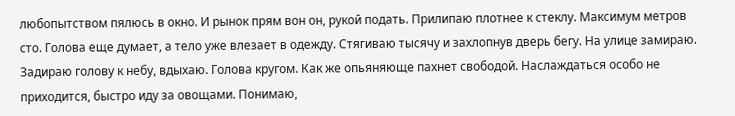любопытством пялюсь в окно. И рынок прям вон он, рукой подать. Прилипаю плотнее к стеклу. Максимум метров сто. Голова еще думает, а тело уже влезает в одежду. Стягиваю тысячу и захлопнув дверь бегу. На улице замираю. Задираю голову к небу, вдыхаю. Голова кругом. Как же опьяняюще пахнет свободой. Наслаждаться особо не приходится, быстро иду за овощами. Понимаю,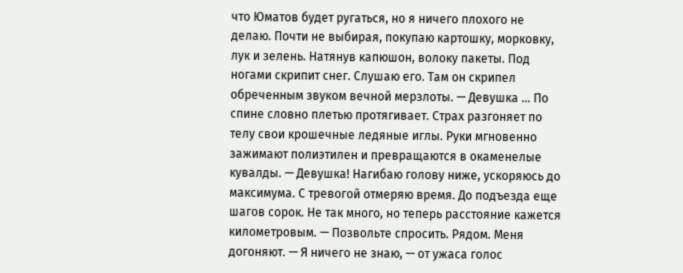что Юматов будет ругаться, но я ничего плохого не делаю. Почти не выбирая, покупаю картошку, морковку, лук и зелень. Натянув капюшон, волоку пакеты. Под ногами скрипит снег. Слушаю его. Там он скрипел обреченным звуком вечной мерзлоты. — Девушка … По спине словно плетью протягивает. Страх разгоняет по телу свои крошечные ледяные иглы. Руки мгновенно зажимают полиэтилен и превращаются в окаменелые кувалды. — Девушка! Нагибаю голову ниже, ускоряюсь до максимума. С тревогой отмеряю время. До подъезда еще шагов сорок. Не так много, но теперь расстояние кажется километровым. — Позвольте спросить. Рядом. Меня догоняют. — Я ничего не знаю, — от ужаса голос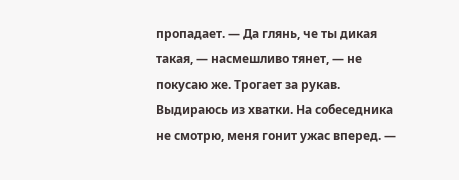пропадает. — Да глянь, че ты дикая такая, — насмешливо тянет, — не покусаю же. Трогает за рукав. Выдираюсь из хватки. На собеседника не смотрю, меня гонит ужас вперед. —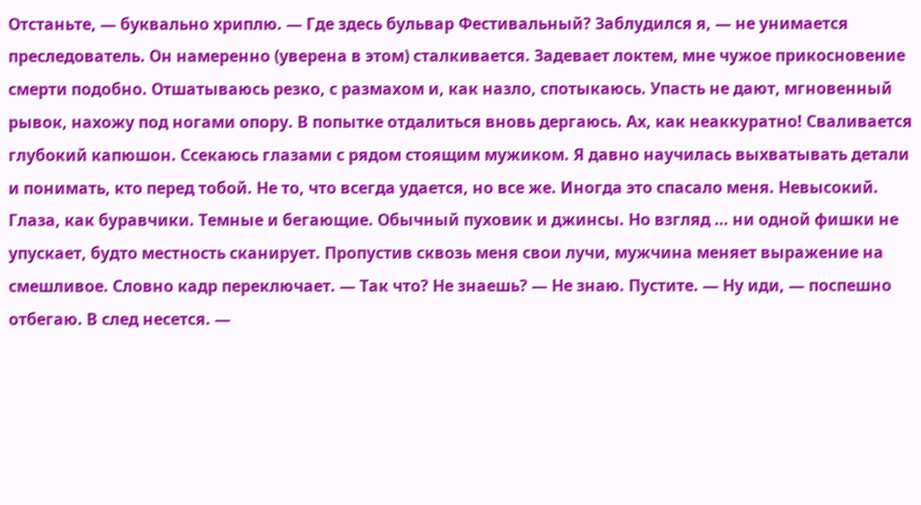Отстаньте, — буквально хриплю. — Где здесь бульвар Фестивальный? Заблудился я, — не унимается преследователь. Он намеренно (уверена в этом) сталкивается. Задевает локтем, мне чужое прикосновение смерти подобно. Отшатываюсь резко, с размахом и, как назло, спотыкаюсь. Упасть не дают, мгновенный рывок, нахожу под ногами опору. В попытке отдалиться вновь дергаюсь. Ах, как неаккуратно! Сваливается глубокий капюшон. Ссекаюсь глазами с рядом стоящим мужиком. Я давно научилась выхватывать детали и понимать, кто перед тобой. Не то, что всегда удается, но все же. Иногда это спасало меня. Невысокий. Глаза, как буравчики. Темные и бегающие. Обычный пуховик и джинсы. Но взгляд … ни одной фишки не упускает, будто местность сканирует. Пропустив сквозь меня свои лучи, мужчина меняет выражение на смешливое. Словно кадр переключает. — Так что? Не знаешь? — Не знаю. Пустите. — Ну иди, — поспешно отбегаю. В след несется. —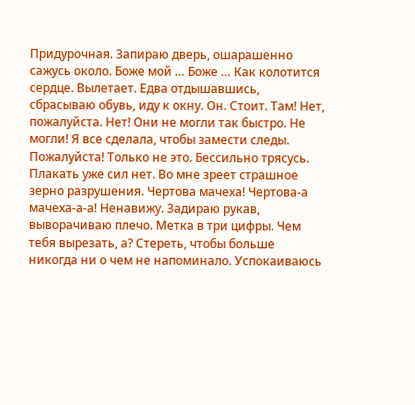Придурочная. Запираю дверь, ошарашенно сажусь около. Боже мой … Боже … Как колотится сердце. Вылетает. Едва отдышавшись, сбрасываю обувь, иду к окну. Он. Стоит. Там! Нет, пожалуйста. Нет! Они не могли так быстро. Не могли! Я все сделала, чтобы замести следы. Пожалуйста! Только не это. Бессильно трясусь. Плакать уже сил нет. Во мне зреет страшное зерно разрушения. Чертова мачеха! Чертова-а мачеха-а-а! Ненавижу. Задираю рукав, выворачиваю плечо. Метка в три цифры. Чем тебя вырезать, а? Стереть, чтобы больше никогда ни о чем не напоминало. Успокаиваюсь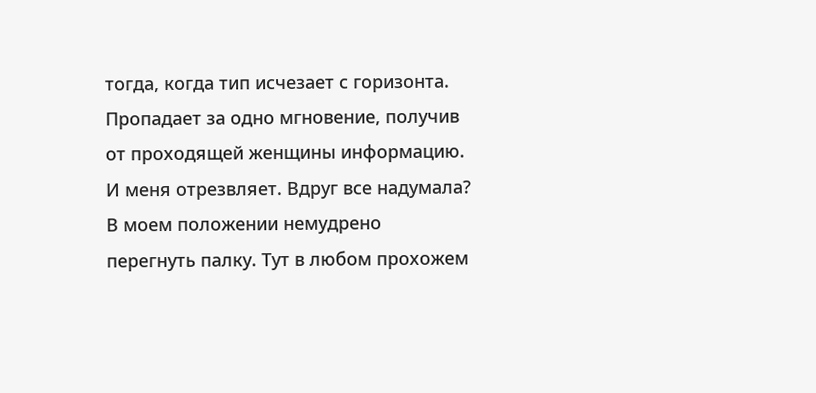тогда, когда тип исчезает с горизонта. Пропадает за одно мгновение, получив от проходящей женщины информацию. И меня отрезвляет. Вдруг все надумала? В моем положении немудрено перегнуть палку. Тут в любом прохожем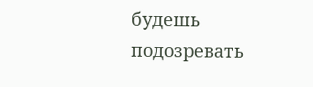будешь подозревать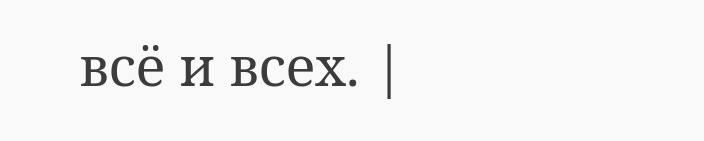всё и всех. |